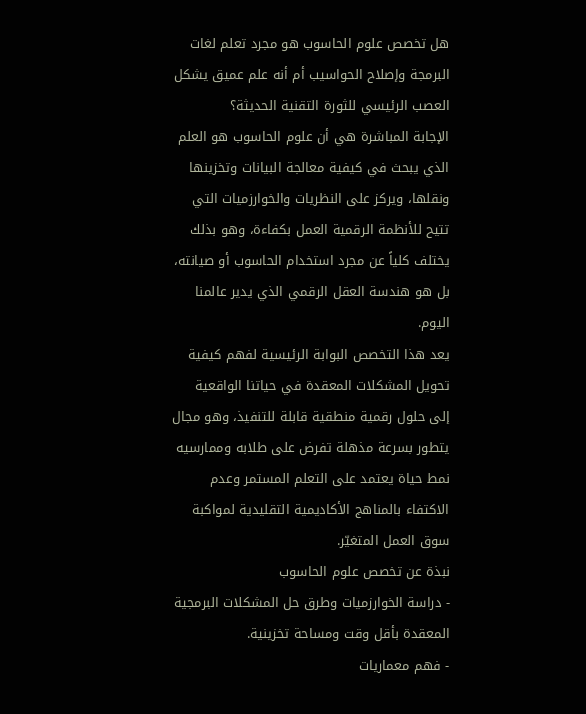هل تخصص علوم الحاسوب هو مجرد تعلم لغات البرمجة وإصلاح الحواسيب أم أنه علم عميق يشكل العصب الرئيسي للثورة التقنية الحديثة؟
الإجابة المباشرة هي أن علوم الحاسوب هو العلم الذي يبحث في كيفية معالجة البيانات وتخزينها ونقلها، ويركز على النظريات والخوارزميات التي تتيح للأنظمة الرقمية العمل بكفاءة، وهو بذلك يختلف كلياً عن مجرد استخدام الحاسوب أو صيانته، بل هو هندسة العقل الرقمي الذي يدير عالمنا اليوم.
يعد هذا التخصص البوابة الرئيسية لفهم كيفية تحويل المشكلات المعقدة في حياتنا الواقعية إلى حلول رقمية منطقية قابلة للتنفيذ، وهو مجال يتطور بسرعة مذهلة تفرض على طلابه وممارسيه نمط حياة يعتمد على التعلم المستمر وعدم الاكتفاء بالمناهج الأكاديمية التقليدية لمواكبة سوق العمل المتغيّر.
نبذة عن تخصص علوم الحاسوب
- دراسة الخوارزميات وطرق حل المشكلات البرمجية المعقدة بأقل وقت ومساحة تخزينية.
- فهم معماريات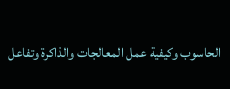الحاسوب وكيفية عمل المعالجات والذاكرة وتفاعل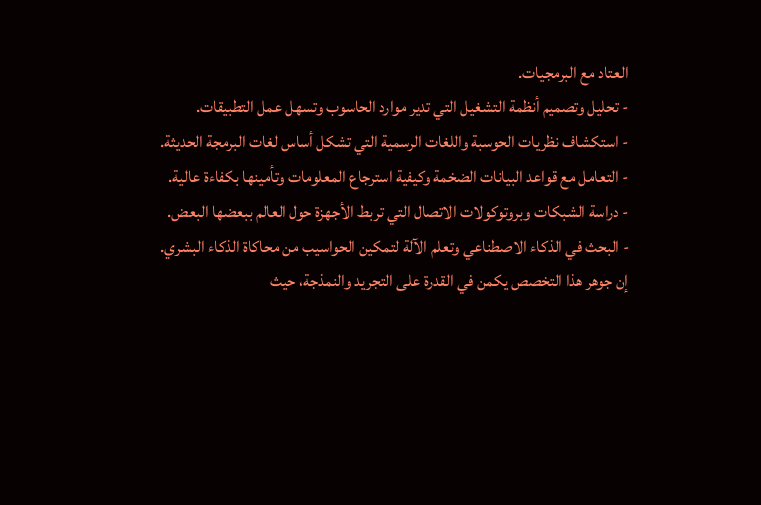العتاد مع البرمجيات.
- تحليل وتصميم أنظمة التشغيل التي تدير موارد الحاسوب وتسهل عمل التطبيقات.
- استكشاف نظريات الحوسبة واللغات الرسمية التي تشكل أساس لغات البرمجة الحديثة.
- التعامل مع قواعد البيانات الضخمة وكيفية استرجاع المعلومات وتأمينها بكفاءة عالية.
- دراسة الشبكات وبروتوكولات الاتصال التي تربط الأجهزة حول العالم ببعضها البعض.
- البحث في الذكاء الاصطناعي وتعلم الآلة لتمكين الحواسيب من محاكاة الذكاء البشري.
إن جوهر هذا التخصص يكمن في القدرة على التجريد والنمذجة، حيث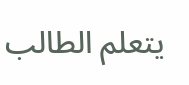يتعلم الطالب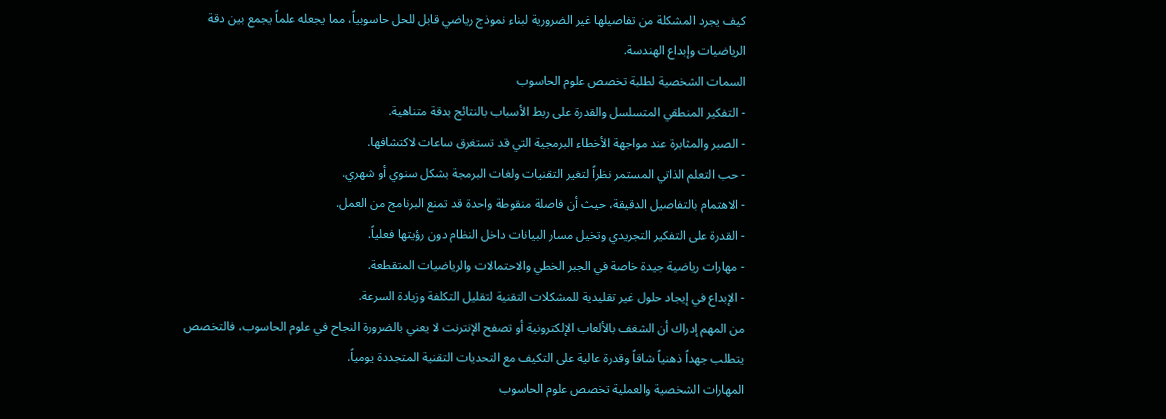كيف يجرد المشكلة من تفاصيلها غير الضرورية لبناء نموذج رياضي قابل للحل حاسوبياً، مما يجعله علماً يجمع بين دقة الرياضيات وإبداع الهندسة.
السمات الشخصية لطلبة تخصص علوم الحاسوب
- التفكير المنطقي المتسلسل والقدرة على ربط الأسباب بالنتائج بدقة متناهية.
- الصبر والمثابرة عند مواجهة الأخطاء البرمجية التي قد تستغرق ساعات لاكتشافها.
- حب التعلم الذاتي المستمر نظراً لتغير التقنيات ولغات البرمجة بشكل سنوي أو شهري.
- الاهتمام بالتفاصيل الدقيقة، حيث أن فاصلة منقوطة واحدة قد تمنع البرنامج من العمل.
- القدرة على التفكير التجريدي وتخيل مسار البيانات داخل النظام دون رؤيتها فعلياً.
- مهارات رياضية جيدة خاصة في الجبر الخطي والاحتمالات والرياضيات المتقطعة.
- الإبداع في إيجاد حلول غير تقليدية للمشكلات التقنية لتقليل التكلفة وزيادة السرعة.
من المهم إدراك أن الشغف بالألعاب الإلكترونية أو تصفح الإنترنت لا يعني بالضرورة النجاح في علوم الحاسوب، فالتخصص يتطلب جهداً ذهنياً شاقاً وقدرة عالية على التكيف مع التحديات التقنية المتجددة يومياً.
المهارات الشخصية والعملية تخصص علوم الحاسوب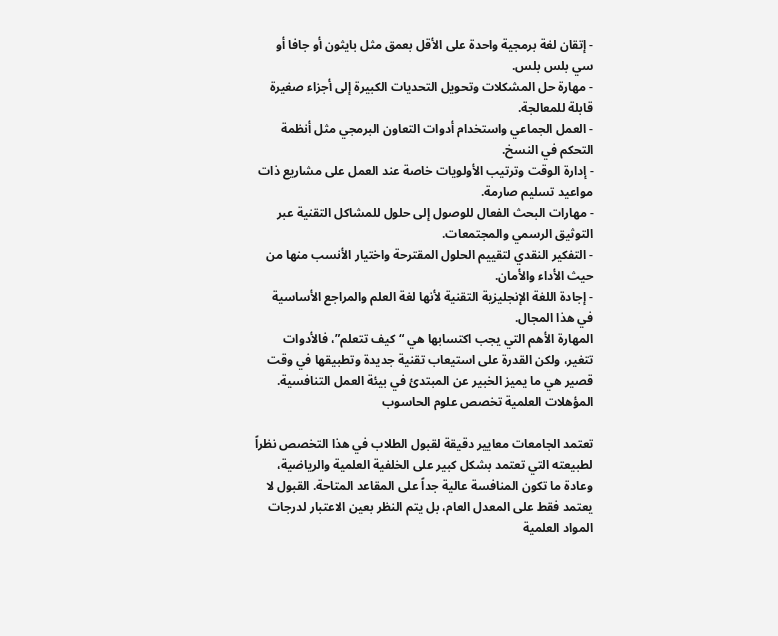- إتقان لغة برمجية واحدة على الأقل بعمق مثل بايثون أو جافا أو سي بلس بلس.
- مهارة حل المشكلات وتحويل التحديات الكبيرة إلى أجزاء صغيرة قابلة للمعالجة.
- العمل الجماعي واستخدام أدوات التعاون البرمجي مثل أنظمة التحكم في النسخ.
- إدارة الوقت وترتيب الأولويات خاصة عند العمل على مشاريع ذات مواعيد تسليم صارمة.
- مهارات البحث الفعال للوصول إلى حلول للمشاكل التقنية عبر التوثيق الرسمي والمجتمعات.
- التفكير النقدي لتقييم الحلول المقترحة واختيار الأنسب منها من حيث الأداء والأمان.
- إجادة اللغة الإنجليزية التقنية لأنها لغة العلم والمراجع الأساسية في هذا المجال.
المهارة الأهم التي يجب اكتسابها هي “كيف تتعلم”، فالأدوات تتغير، ولكن القدرة على استيعاب تقنية جديدة وتطبيقها في وقت قصير هي ما يميز الخبير عن المبتدئ في بيئة العمل التنافسية.
المؤهلات العلمية تخصص علوم الحاسوب

تعتمد الجامعات معايير دقيقة لقبول الطلاب في هذا التخصص نظراً لطبيعته التي تعتمد بشكل كبير على الخلفية العلمية والرياضية، وعادة ما تكون المنافسة عالية جداً على المقاعد المتاحة. القبول لا يعتمد فقط على المعدل العام، بل يتم النظر بعين الاعتبار لدرجات المواد العلمية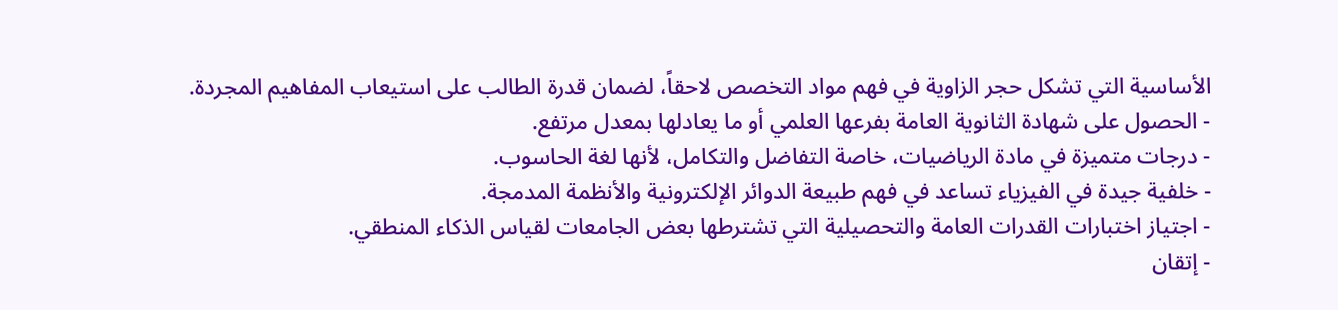الأساسية التي تشكل حجر الزاوية في فهم مواد التخصص لاحقاً، لضمان قدرة الطالب على استيعاب المفاهيم المجردة.
- الحصول على شهادة الثانوية العامة بفرعها العلمي أو ما يعادلها بمعدل مرتفع.
- درجات متميزة في مادة الرياضيات، خاصة التفاضل والتكامل، لأنها لغة الحاسوب.
- خلفية جيدة في الفيزياء تساعد في فهم طبيعة الدوائر الإلكترونية والأنظمة المدمجة.
- اجتياز اختبارات القدرات العامة والتحصيلية التي تشترطها بعض الجامعات لقياس الذكاء المنطقي.
- إتقان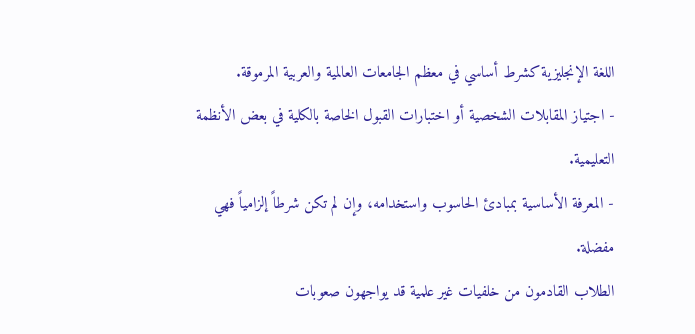اللغة الإنجليزية كشرط أساسي في معظم الجامعات العالمية والعربية المرموقة.
- اجتياز المقابلات الشخصية أو اختبارات القبول الخاصة بالكلية في بعض الأنظمة التعليمية.
- المعرفة الأساسية بمبادئ الحاسوب واستخدامه، وإن لم تكن شرطاً إلزامياً فهي مفضلة.
الطلاب القادمون من خلفيات غير علمية قد يواجهون صعوبات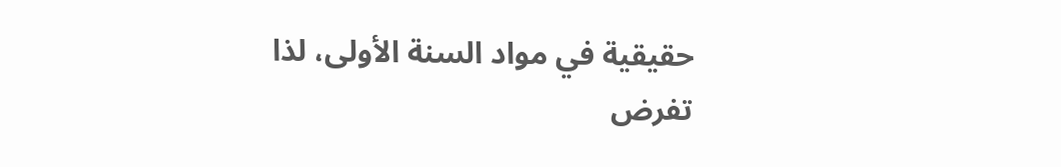حقيقية في مواد السنة الأولى، لذا تفرض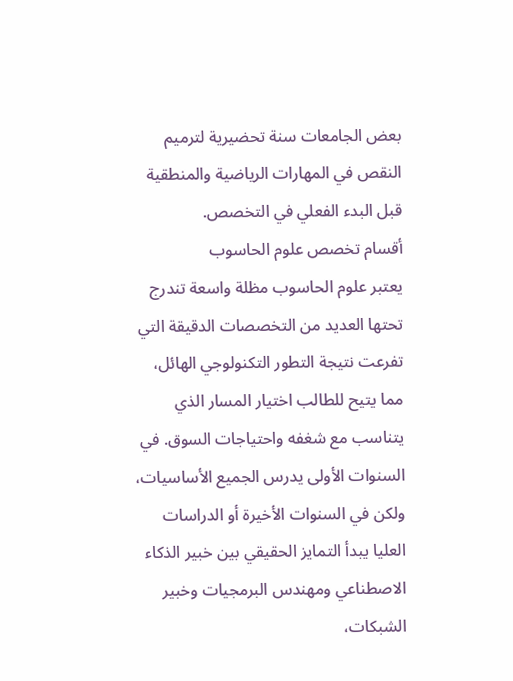بعض الجامعات سنة تحضيرية لترميم النقص في المهارات الرياضية والمنطقية قبل البدء الفعلي في التخصص.
أقسام تخصص علوم الحاسوب
يعتبر علوم الحاسوب مظلة واسعة تندرج تحتها العديد من التخصصات الدقيقة التي تفرعت نتيجة التطور التكنولوجي الهائل، مما يتيح للطالب اختيار المسار الذي يتناسب مع شغفه واحتياجات السوق. في السنوات الأولى يدرس الجميع الأساسيات، ولكن في السنوات الأخيرة أو الدراسات العليا يبدأ التمايز الحقيقي بين خبير الذكاء الاصطناعي ومهندس البرمجيات وخبير الشبكات،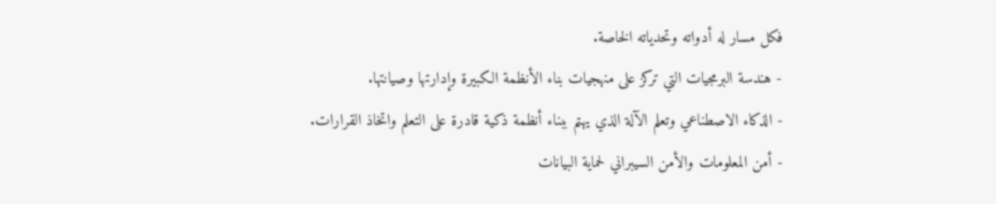فكل مسار له أدواته وتحدياته الخاصة.
- هندسة البرمجيات التي تركز على منهجيات بناء الأنظمة الكبيرة وإدارتها وصيانتها.
- الذكاء الاصطناعي وتعلم الآلة الذي يهتم ببناء أنظمة ذكية قادرة على التعلم واتخاذ القرارات.
- أمن المعلومات والأمن السيبراني لحماية البيانات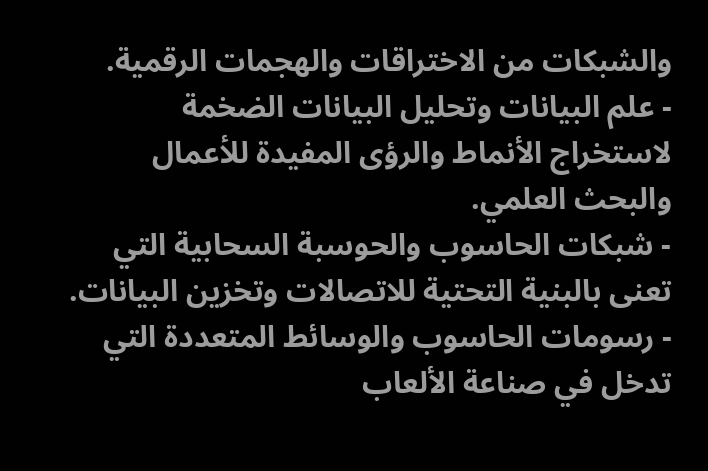والشبكات من الاختراقات والهجمات الرقمية.
- علم البيانات وتحليل البيانات الضخمة لاستخراج الأنماط والرؤى المفيدة للأعمال والبحث العلمي.
- شبكات الحاسوب والحوسبة السحابية التي تعنى بالبنية التحتية للاتصالات وتخزين البيانات.
- رسومات الحاسوب والوسائط المتعددة التي تدخل في صناعة الألعاب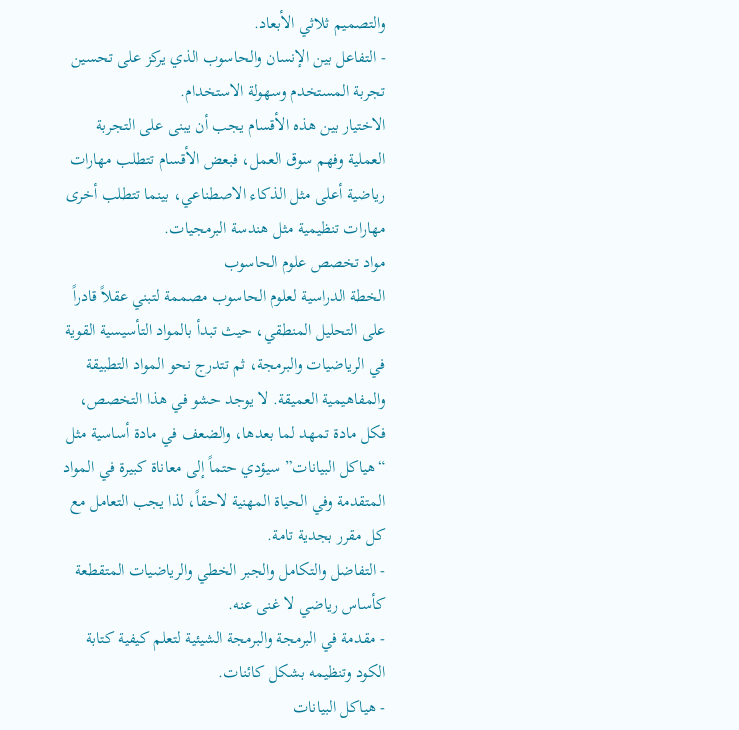والتصميم ثلاثي الأبعاد.
- التفاعل بين الإنسان والحاسوب الذي يركز على تحسين تجربة المستخدم وسهولة الاستخدام.
الاختيار بين هذه الأقسام يجب أن يبنى على التجربة العملية وفهم سوق العمل، فبعض الأقسام تتطلب مهارات رياضية أعلى مثل الذكاء الاصطناعي، بينما تتطلب أخرى مهارات تنظيمية مثل هندسة البرمجيات.
مواد تخصص علوم الحاسوب
الخطة الدراسية لعلوم الحاسوب مصممة لتبني عقلاً قادراً على التحليل المنطقي، حيث تبدأ بالمواد التأسيسية القوية في الرياضيات والبرمجة، ثم تتدرج نحو المواد التطبيقة والمفاهيمية العميقة. لا يوجد حشو في هذا التخصص، فكل مادة تمهد لما بعدها، والضعف في مادة أساسية مثل “هياكل البيانات” سيؤدي حتماً إلى معاناة كبيرة في المواد المتقدمة وفي الحياة المهنية لاحقاً، لذا يجب التعامل مع كل مقرر بجدية تامة.
- التفاضل والتكامل والجبر الخطي والرياضيات المتقطعة كأساس رياضي لا غنى عنه.
- مقدمة في البرمجة والبرمجة الشيئية لتعلم كيفية كتابة الكود وتنظيمه بشكل كائنات.
- هياكل البيانات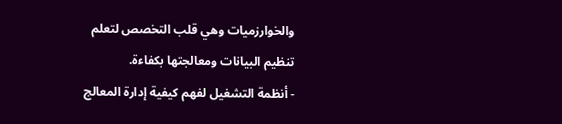والخوارزميات وهي قلب التخصص لتعلم تنظيم البيانات ومعالجتها بكفاءة.
- أنظمة التشغيل لفهم كيفية إدارة المعالج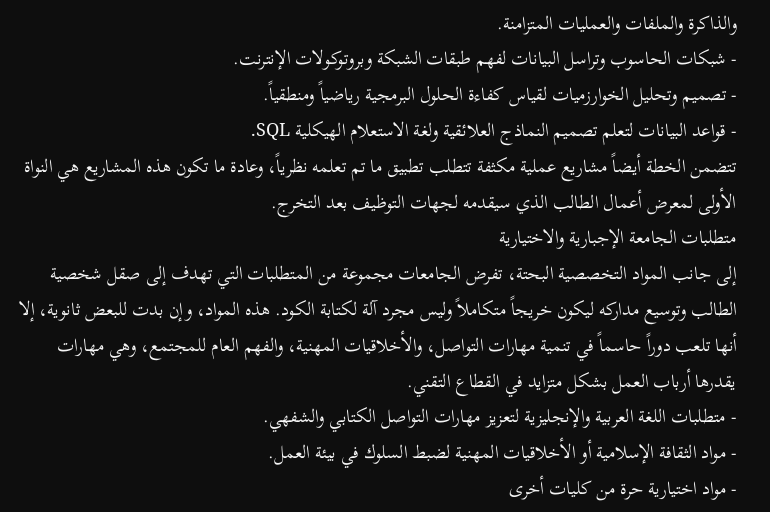والذاكرة والملفات والعمليات المتزامنة.
- شبكات الحاسوب وتراسل البيانات لفهم طبقات الشبكة وبروتوكولات الإنترنت.
- تصميم وتحليل الخوارزميات لقياس كفاءة الحلول البرمجية رياضياً ومنطقياً.
- قواعد البيانات لتعلم تصميم النماذج العلائقية ولغة الاستعلام الهيكلية SQL.
تتضمن الخطة أيضاً مشاريع عملية مكثفة تتطلب تطبيق ما تم تعلمه نظرياً، وعادة ما تكون هذه المشاريع هي النواة الأولى لمعرض أعمال الطالب الذي سيقدمه لجهات التوظيف بعد التخرج.
متطلبات الجامعة الإجبارية والاختيارية
إلى جانب المواد التخصصية البحتة، تفرض الجامعات مجموعة من المتطلبات التي تهدف إلى صقل شخصية الطالب وتوسيع مداركه ليكون خريجاً متكاملاً وليس مجرد آلة لكتابة الكود. هذه المواد، وإن بدت للبعض ثانوية، إلا أنها تلعب دوراً حاسماً في تنمية مهارات التواصل، والأخلاقيات المهنية، والفهم العام للمجتمع، وهي مهارات يقدرها أرباب العمل بشكل متزايد في القطاع التقني.
- متطلبات اللغة العربية والإنجليزية لتعزيز مهارات التواصل الكتابي والشفهي.
- مواد الثقافة الإسلامية أو الأخلاقيات المهنية لضبط السلوك في بيئة العمل.
- مواد اختيارية حرة من كليات أخرى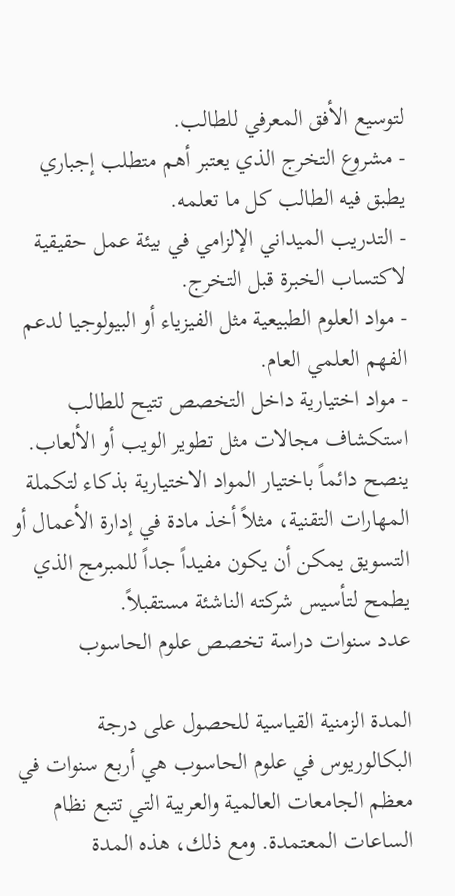لتوسيع الأفق المعرفي للطالب.
- مشروع التخرج الذي يعتبر أهم متطلب إجباري يطبق فيه الطالب كل ما تعلمه.
- التدريب الميداني الإلزامي في بيئة عمل حقيقية لاكتساب الخبرة قبل التخرج.
- مواد العلوم الطبيعية مثل الفيزياء أو البيولوجيا لدعم الفهم العلمي العام.
- مواد اختيارية داخل التخصص تتيح للطالب استكشاف مجالات مثل تطوير الويب أو الألعاب.
ينصح دائماً باختيار المواد الاختيارية بذكاء لتكملة المهارات التقنية، مثلاً أخذ مادة في إدارة الأعمال أو التسويق يمكن أن يكون مفيداً جداً للمبرمج الذي يطمح لتأسيس شركته الناشئة مستقبلاً.
عدد سنوات دراسة تخصص علوم الحاسوب

المدة الزمنية القياسية للحصول على درجة البكالوريوس في علوم الحاسوب هي أربع سنوات في معظم الجامعات العالمية والعربية التي تتبع نظام الساعات المعتمدة. ومع ذلك، هذه المدة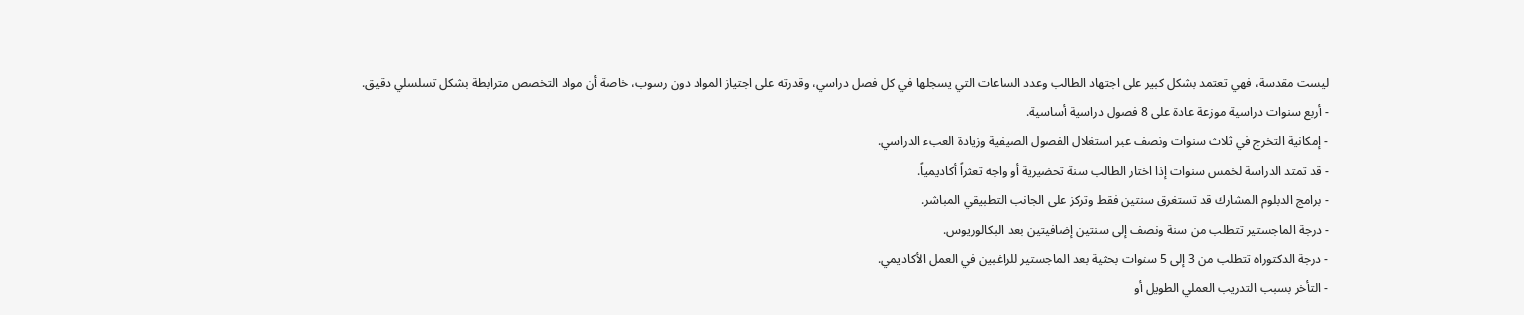ليست مقدسة، فهي تعتمد بشكل كبير على اجتهاد الطالب وعدد الساعات التي يسجلها في كل فصل دراسي، وقدرته على اجتياز المواد دون رسوب، خاصة أن مواد التخصص مترابطة بشكل تسلسلي دقيق.
- أربع سنوات دراسية موزعة عادة على 8 فصول دراسية أساسية.
- إمكانية التخرج في ثلاث سنوات ونصف عبر استغلال الفصول الصيفية وزيادة العبء الدراسي.
- قد تمتد الدراسة لخمس سنوات إذا اختار الطالب سنة تحضيرية أو واجه تعثراً أكاديمياً.
- برامج الدبلوم المشارك قد تستغرق سنتين فقط وتركز على الجانب التطبيقي المباشر.
- درجة الماجستير تتطلب من سنة ونصف إلى سنتين إضافيتين بعد البكالوريوس.
- درجة الدكتوراه تتطلب من 3 إلى 5 سنوات بحثية بعد الماجستير للراغبين في العمل الأكاديمي.
- التأخر بسبب التدريب العملي الطويل أو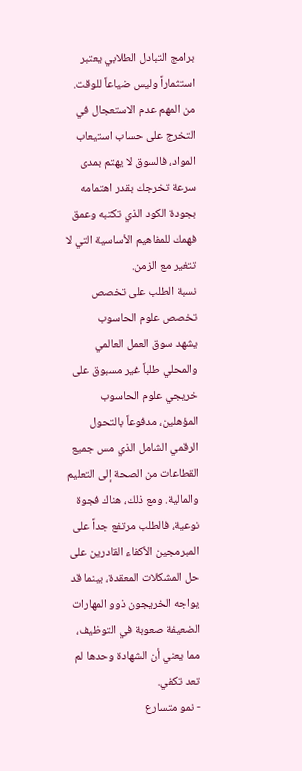برامج التبادل الطلابي يعتبر استثماراً وليس ضياعاً للوقت.
من المهم عدم الاستعجال في التخرج على حساب استيعاب المواد، فالسوق لا يهتم بمدى سرعة تخرجك بقدر اهتمامه بجودة الكود الذي تكتبه وعمق فهمك للمفاهيم الأساسية التي لا تتغير مع الزمن.
نسبة الطلب على تخصص تخصص علوم الحاسوب
يشهد سوق العمل العالمي والمحلي طلباً غير مسبوق على خريجي علوم الحاسوب المؤهلين، مدفوعاً بالتحول الرقمي الشامل الذي مس جميع القطاعات من الصحة إلى التعليم والمالية. ومع ذلك، هناك فجوة نوعية، فالطلب مرتفع جداً على المبرمجين الأكفاء القادرين على حل المشكلات المعقدة، بينما قد يواجه الخريجون ذوو المهارات الضعيفة صعوبة في التوظيف، مما يعني أن الشهادة وحدها لم تعد تكفي.
- نمو متسارع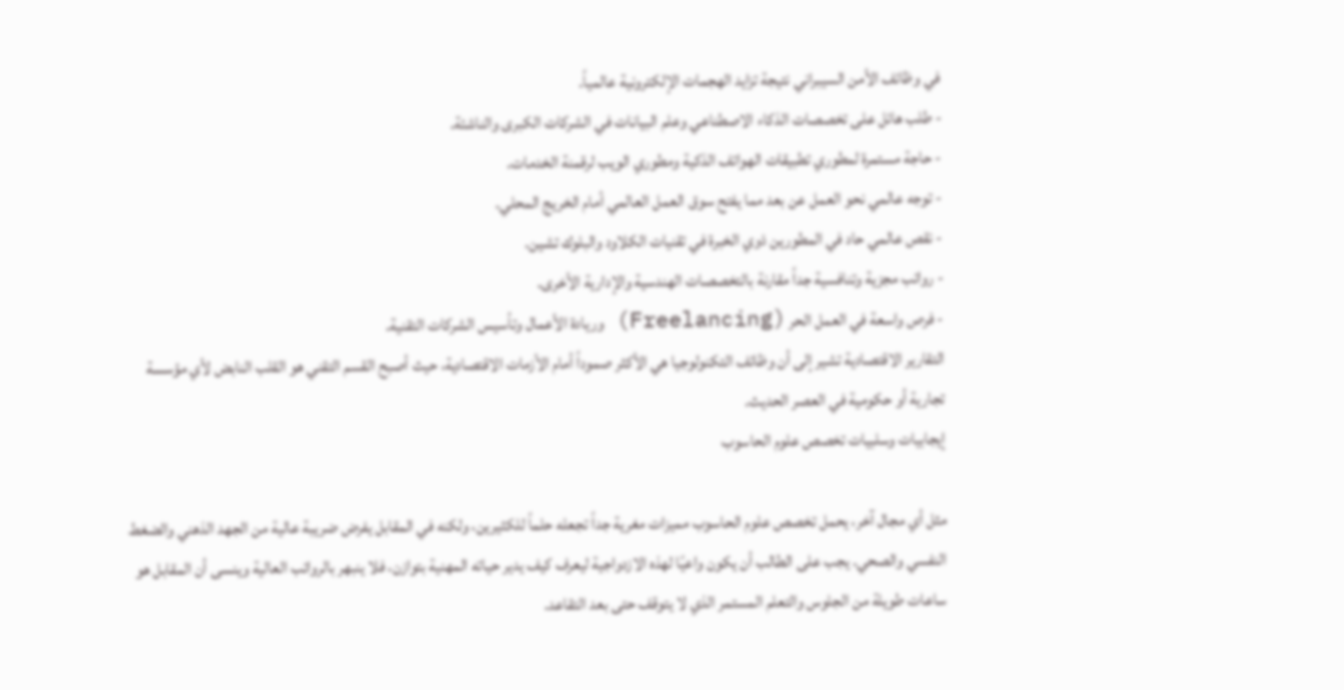في وظائف الأمن السيبراني نتيجة تزايد الهجمات الإلكترونية عالمياً.
- طلب هائل على تخصصات الذكاء الاصطناعي وعلم البيانات في الشركات الكبرى والناشئة.
- حاجة مستمرة لمطوري تطبيقات الهواتف الذكية ومطوري الويب لرقمنة الخدمات.
- توجه عالمي نحو العمل عن بعد مما يفتح سوق العمل العالمي أمام الخريج المحلي.
- نقص عالمي حاد في المطورين ذوي الخبرة في تقنيات الكلاود والبلوك تشين.
- رواتب مجزية وتنافسية جداً مقارنة بالتخصصات الهندسية والإدارية الأخرى.
- فرص واسعة في العمل الحر (Freelancing) وريادة الأعمال وتأسيس الشركات التقنية.
التقارير الاقتصادية تشير إلى أن وظائف التكنولوجيا هي الأكثر صموداً أمام الأزمات الاقتصادية، حيث أصبح القسم التقني هو القلب النابض لأي مؤسسة تجارية أو حكومية في العصر الحديث.
إيجابيات وسلبيات تخصص علوم الحاسوب

مثل أي مجال آخر، يحمل تخصص علوم الحاسوب مميزات مغرية جداً تجعله حلماً للكثيرين، ولكنه في المقابل يفرض ضريبة عالية من الجهد الذهني والضغط النفسي والصحي. يجب على الطالب أن يكون واعيًا لهذه الازدواجية ليعرف كيف يدير حياته المهنية بتوازن، فلا ينبهر بالرواتب العالية وينسى أن المقابل هو ساعات طويلة من الجلوس والتعلم المستمر الذي لا يتوقف حتى بعد التقاعد.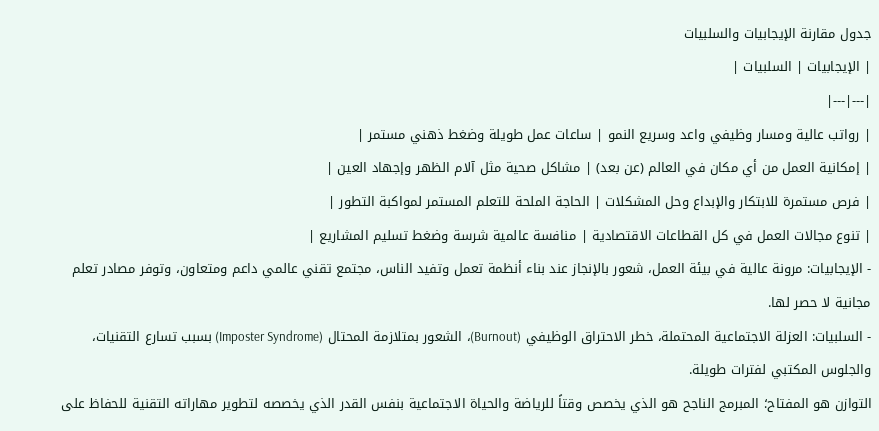جدول مقارنة الإيجابيات والسلبيات
| الإيجابيات | السلبيات |
|---|---|
| رواتب عالية ومسار وظيفي واعد وسريع النمو | ساعات عمل طويلة وضغط ذهني مستمر |
| إمكانية العمل من أي مكان في العالم (عن بعد) | مشاكل صحية مثل آلام الظهر وإجهاد العين |
| فرص مستمرة للابتكار والإبداع وحل المشكلات | الحاجة الملحة للتعلم المستمر لمواكبة التطور |
| تنوع مجالات العمل في كل القطاعات الاقتصادية | منافسة عالمية شرسة وضغط تسليم المشاريع |
- الإيجابيات: مرونة عالية في بيئة العمل، شعور بالإنجاز عند بناء أنظمة تعمل وتفيد الناس، مجتمع تقني عالمي داعم ومتعاون، وتوفر مصادر تعلم مجانية لا حصر لها.
- السلبيات: العزلة الاجتماعية المحتملة، خطر الاحتراق الوظيفي (Burnout)، الشعور بمتلازمة المحتال (Imposter Syndrome) بسبب تسارع التقنيات، والجلوس المكتبي لفترات طويلة.
التوازن هو المفتاح؛ المبرمج الناجح هو الذي يخصص وقتاً للرياضة والحياة الاجتماعية بنفس القدر الذي يخصصه لتطوير مهاراته التقنية للحفاظ على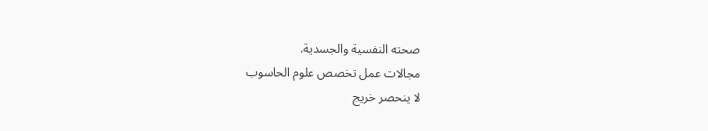صحته النفسية والجسدية.
مجالات عمل تخصص علوم الحاسوب
لا ينحصر خريج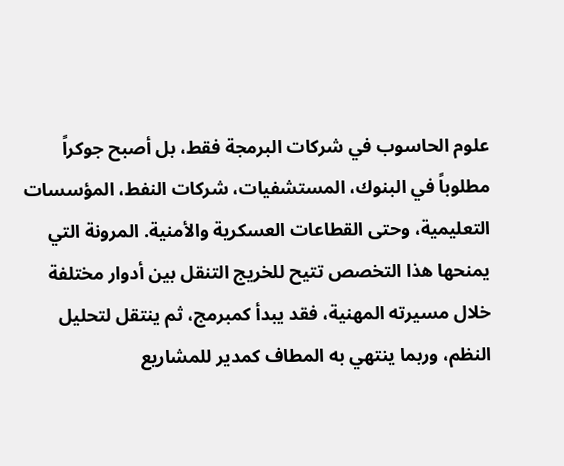علوم الحاسوب في شركات البرمجة فقط، بل أصبح جوكراً مطلوباً في البنوك، المستشفيات، شركات النفط، المؤسسات التعليمية، وحتى القطاعات العسكرية والأمنية. المرونة التي يمنحها هذا التخصص تتيح للخريج التنقل بين أدوار مختلفة خلال مسيرته المهنية، فقد يبدأ كمبرمج، ثم ينتقل لتحليل النظم، وربما ينتهي به المطاف كمدير للمشاريع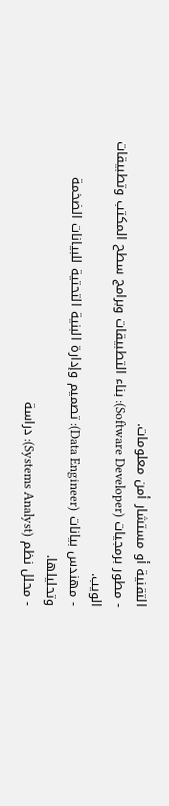التقنية أو مستشار أمن معلومات.
- مطور برمجيات (Software Developer): بناء التطبيقات وبرامج سطح المكتب وتطبيقات الويب.
- مهندس بيانات (Data Engineer): تصميم وإدارة البنية التحتية للبيانات الضخمة وتحليلها.
- محلل نظم (Systems Analyst): دراسة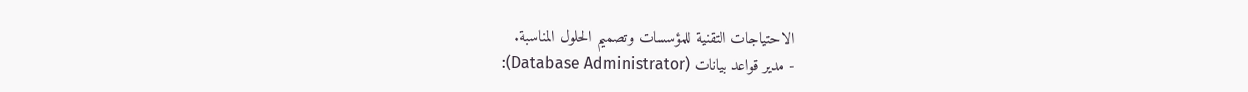الاحتياجات التقنية للمؤسسات وتصميم الحلول المناسبة.
- مدير قواعد بيانات (Database Administrator):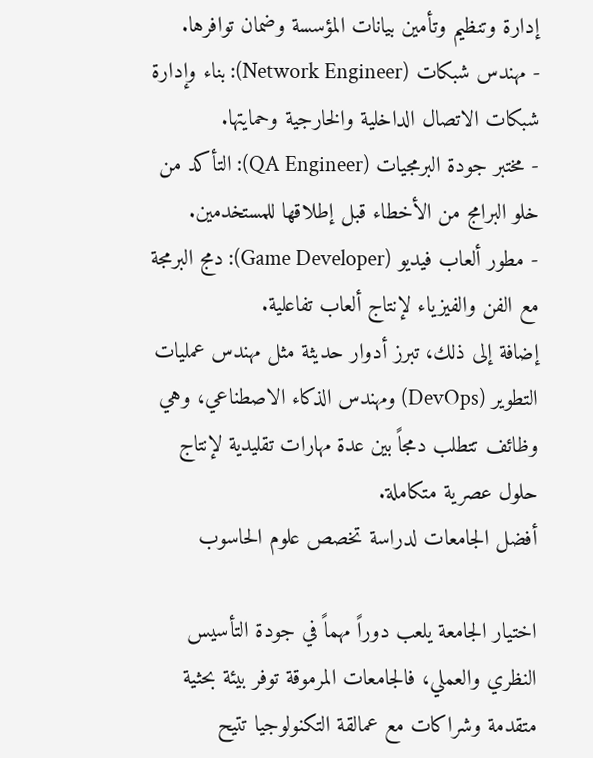إدارة وتنظيم وتأمين بيانات المؤسسة وضمان توافرها.
- مهندس شبكات (Network Engineer): بناء وإدارة شبكات الاتصال الداخلية والخارجية وحمايتها.
- مختبر جودة البرمجيات (QA Engineer): التأكد من خلو البرامج من الأخطاء قبل إطلاقها للمستخدمين.
- مطور ألعاب فيديو (Game Developer): دمج البرمجة مع الفن والفيزياء لإنتاج ألعاب تفاعلية.
إضافة إلى ذلك، تبرز أدوار حديثة مثل مهندس عمليات التطوير (DevOps) ومهندس الذكاء الاصطناعي، وهي وظائف تتطلب دمجاً بين عدة مهارات تقليدية لإنتاج حلول عصرية متكاملة.
أفضل الجامعات لدراسة تخصص علوم الحاسوب

اختيار الجامعة يلعب دوراً مهماً في جودة التأسيس النظري والعملي، فالجامعات المرموقة توفر بيئة بحثية متقدمة وشراكات مع عمالقة التكنولوجيا تتيح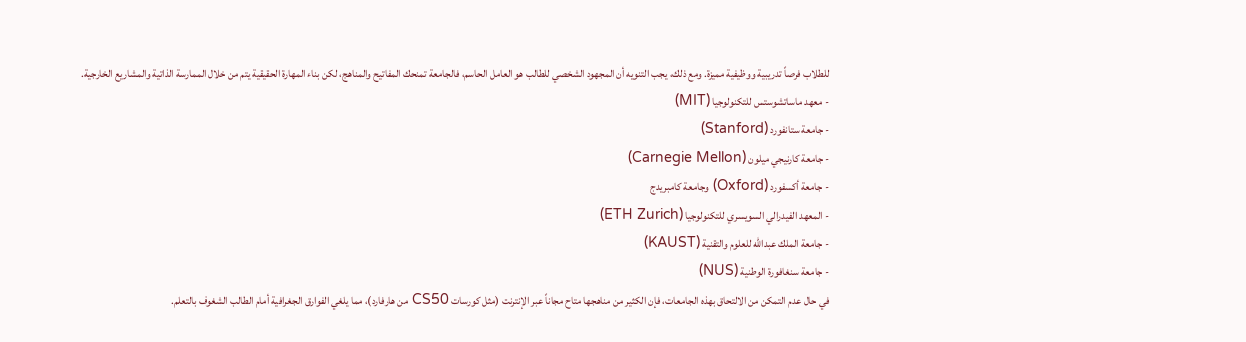للطلاب فرصاً تدريبية ووظيفية مميزة. ومع ذلك، يجب التنويه أن المجهود الشخصي للطالب هو العامل الحاسم، فالجامعة تمنحك المفاتيح والمناهج، لكن بناء المهارة الحقيقية يتم من خلال الممارسة الذاتية والمشاريع الخارجية.
- معهد ماساتشوستس للتكنولوجيا (MIT)
- جامعة ستانفورد (Stanford)
- جامعة كارنيجي ميلون (Carnegie Mellon)
- جامعة أكسفورد (Oxford) وجامعة كامبريدج
- المعهد الفيدرالي السويسري للتكنولوجيا (ETH Zurich)
- جامعة الملك عبدالله للعلوم والتقنية (KAUST)
- جامعة سنغافورة الوطنية (NUS)
في حال عدم التمكن من الالتحاق بهذه الجامعات، فإن الكثير من مناهجها متاح مجاناً عبر الإنترنت (مثل كورسات CS50 من هارفارد)، مما يلغي الفوارق الجغرافية أمام الطالب الشغوف بالتعلم.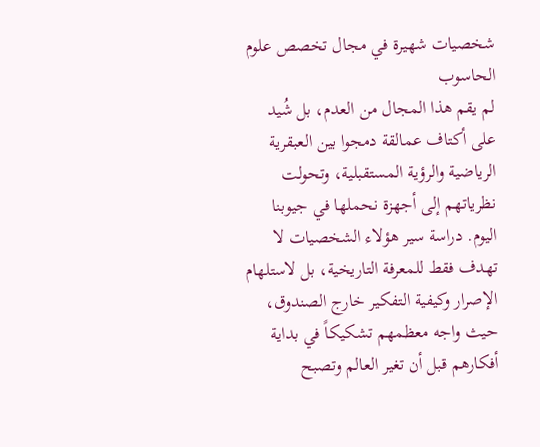شخصيات شهيرة في مجال تخصص علوم الحاسوب
لم يقم هذا المجال من العدم، بل شُيد على أكتاف عمالقة دمجوا بين العبقرية الرياضية والرؤية المستقبلية، وتحولت نظرياتهم إلى أجهزة نحملها في جيوبنا اليوم. دراسة سير هؤلاء الشخصيات لا تهدف فقط للمعرفة التاريخية، بل لاستلهام الإصرار وكيفية التفكير خارج الصندوق، حيث واجه معظمهم تشكيكاً في بداية أفكارهم قبل أن تغير العالم وتصبح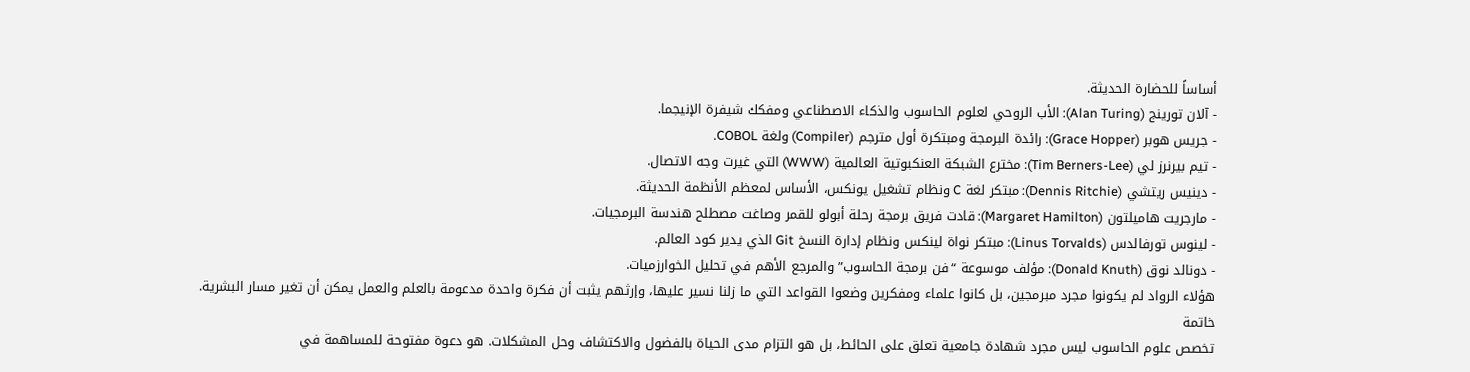أساساً للحضارة الحديثة.
- آلان تورينج (Alan Turing): الأب الروحي لعلوم الحاسوب والذكاء الاصطناعي ومفكك شيفرة الإنيجما.
- جريس هوبر (Grace Hopper): رائدة البرمجة ومبتكرة أول مترجم (Compiler) ولغة COBOL.
- تيم بيرنرز لي (Tim Berners-Lee): مخترع الشبكة العنكبوتية العالمية (WWW) التي غيرت وجه الاتصال.
- دينيس ريتشي (Dennis Ritchie): مبتكر لغة C ونظام تشغيل يونكس، الأساس لمعظم الأنظمة الحديثة.
- مارجريت هاميلتون (Margaret Hamilton): قادت فريق برمجة رحلة أبولو للقمر وصاغت مصطلح هندسة البرمجيات.
- لينوس تورفالدس (Linus Torvalds): مبتكر نواة لينكس ونظام إدارة النسخ Git الذي يدير كود العالم.
- دونالد نوق (Donald Knuth): مؤلف موسوعة “فن برمجة الحاسوب” والمرجع الأهم في تحليل الخوارزميات.
هؤلاء الرواد لم يكونوا مجرد مبرمجين، بل كانوا علماء ومفكرين وضعوا القواعد التي ما زلنا نسير عليها، وإرثهم يثبت أن فكرة واحدة مدعومة بالعلم والعمل يمكن أن تغير مسار البشرية.
خاتمة
تخصص علوم الحاسوب ليس مجرد شهادة جامعية تعلق على الحائط، بل هو التزام مدى الحياة بالفضول والاكتشاف وحل المشكلات. هو دعوة مفتوحة للمساهمة في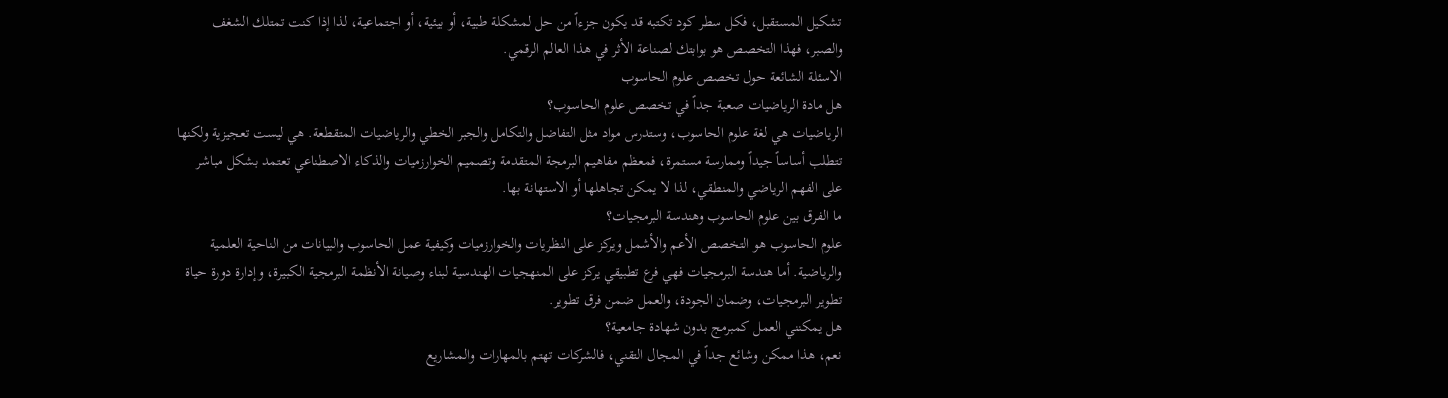تشكيل المستقبل، فكل سطر كود تكتبه قد يكون جزءاً من حل لمشكلة طبية، أو بيئية، أو اجتماعية، لذا إذا كنت تمتلك الشغف والصبر، فهذا التخصص هو بوابتك لصناعة الأثر في هذا العالم الرقمي.
الاسئلة الشائعة حول تخصص علوم الحاسوب
هل مادة الرياضيات صعبة جداً في تخصص علوم الحاسوب؟
الرياضيات هي لغة علوم الحاسوب، وستدرس مواد مثل التفاضل والتكامل والجبر الخطي والرياضيات المتقطعة. هي ليست تعجيزية ولكنها تتطلب أساساً جيداً وممارسة مستمرة، فمعظم مفاهيم البرمجة المتقدمة وتصميم الخوارزميات والذكاء الاصطناعي تعتمد بشكل مباشر على الفهم الرياضي والمنطقي، لذا لا يمكن تجاهلها أو الاستهانة بها.
ما الفرق بين علوم الحاسوب وهندسة البرمجيات؟
علوم الحاسوب هو التخصص الأعم والأشمل ويركز على النظريات والخوارزميات وكيفية عمل الحاسوب والبيانات من الناحية العلمية والرياضية. أما هندسة البرمجيات فهي فرع تطبيقي يركز على المنهجيات الهندسية لبناء وصيانة الأنظمة البرمجية الكبيرة، وإدارة دورة حياة تطوير البرمجيات، وضمان الجودة، والعمل ضمن فرق تطوير.
هل يمكنني العمل كمبرمج بدون شهادة جامعية؟
نعم، هذا ممكن وشائع جداً في المجال التقني، فالشركات تهتم بالمهارات والمشاريع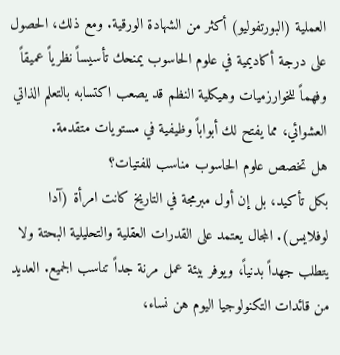العملية (البورتفوليو) أكثر من الشهادة الورقية. ومع ذلك، الحصول على درجة أكاديمية في علوم الحاسوب يمنحك تأسيساً نظرياً عميقاً وفهماً للخوارزميات وهيكلية النظم قد يصعب اكتسابه بالتعلم الذاتي العشوائي، مما يفتح لك أبواباً وظيفية في مستويات متقدمة.
هل تخصص علوم الحاسوب مناسب للفتيات؟
بكل تأكيد، بل إن أول مبرمجة في التاريخ كانت امرأة (آدا لوفلايس). المجال يعتمد على القدرات العقلية والتحليلية البحتة ولا يتطلب جهداً بدنياً، ويوفر بيئة عمل مرنة جداً تناسب الجميع. العديد من قائدات التكنولوجيا اليوم هن نساء،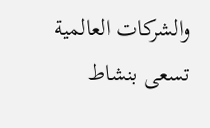والشركات العالمية تسعى بنشاط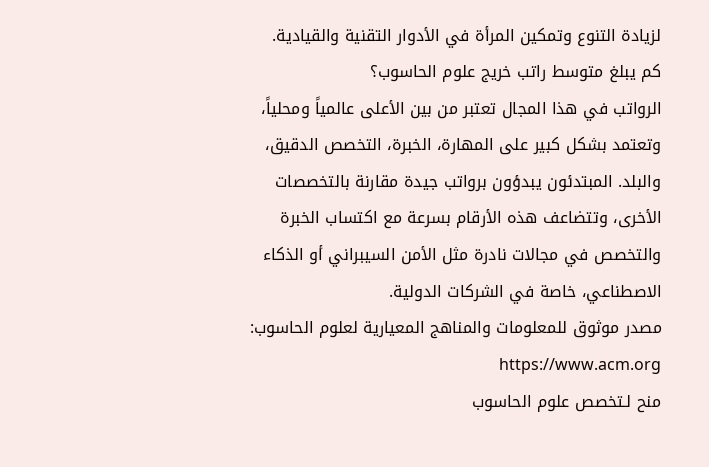لزيادة التنوع وتمكين المرأة في الأدوار التقنية والقيادية.
كم يبلغ متوسط راتب خريج علوم الحاسوب؟
الرواتب في هذا المجال تعتبر من بين الأعلى عالمياً ومحلياً، وتعتمد بشكل كبير على المهارة، الخبرة، التخصص الدقيق، والبلد. المبتدئون يبدؤون برواتب جيدة مقارنة بالتخصصات الأخرى، وتتضاعف هذه الأرقام بسرعة مع اكتساب الخبرة والتخصص في مجالات نادرة مثل الأمن السيبراني أو الذكاء الاصطناعي، خاصة في الشركات الدولية.
مصدر موثوق للمعلومات والمناهج المعيارية لعلوم الحاسوب: https://www.acm.org
منح لـتخصص علوم الحاسوب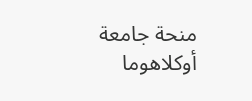منحة جامعة أوكلاهوما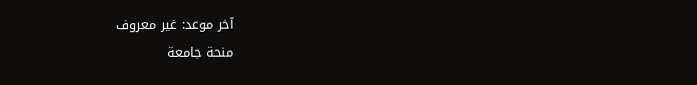آخر موعد: غير معروف
منحة جامعة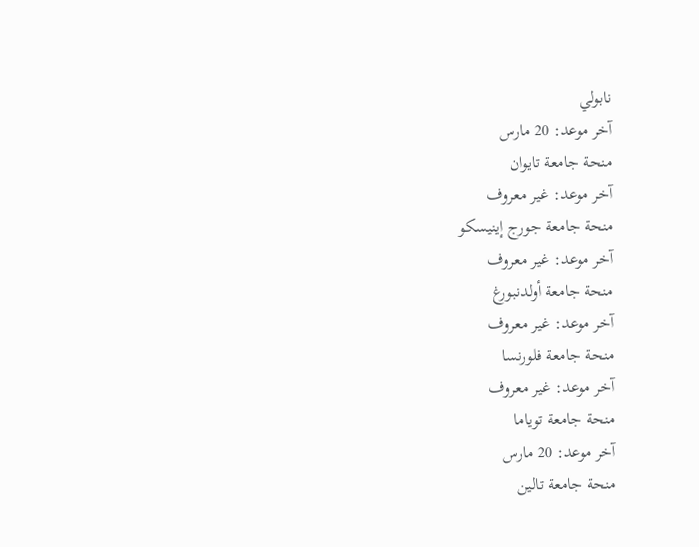نابولي
آخر موعد: 20 مارس
منحة جامعة تايوان
آخر موعد: غير معروف
منحة جامعة جورج إينيسكو
آخر موعد: غير معروف
منحة جامعة أولدنبورغ
آخر موعد: غير معروف
منحة جامعة فلورنسا
آخر موعد: غير معروف
منحة جامعة توياما
آخر موعد: 20 مارس
منحة جامعة تالين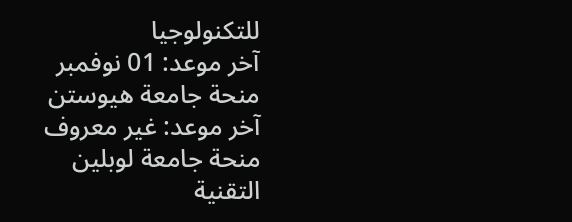للتكنولوجيا
آخر موعد: 01 نوفمبر
منحة جامعة هيوستن
آخر موعد: غير معروف
منحة جامعة لوبلين التقنية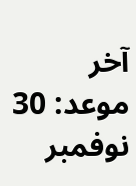آخر موعد: 30 نوفمبر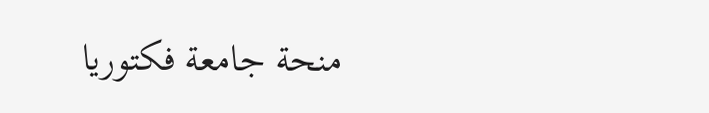منحة جامعة فكتوريا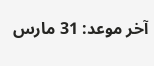آخر موعد: 31 مارس